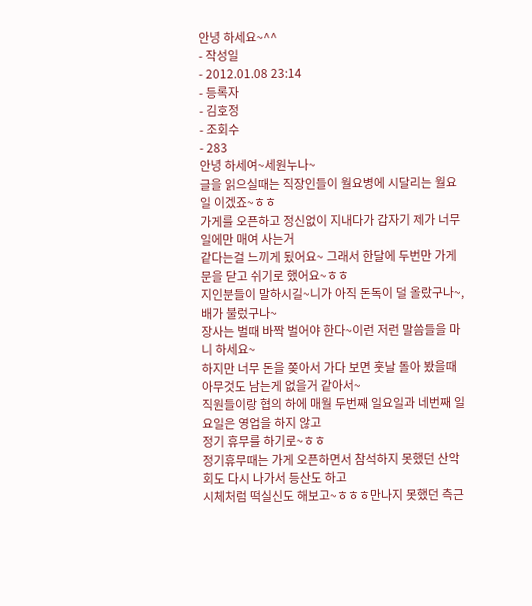안녕 하세요~^^
- 작성일
- 2012.01.08 23:14
- 등록자
- 김호정
- 조회수
- 283
안녕 하세여~세원누나~
글을 읽으실때는 직장인들이 월요병에 시달리는 월요일 이겠죠~ㅎㅎ
가게를 오픈하고 정신없이 지내다가 갑자기 제가 너무 일에만 매여 사는거
같다는걸 느끼게 됬어요~ 그래서 한달에 두번만 가게 문을 닫고 쉬기로 했어요~ㅎㅎ
지인분들이 말하시길~니가 아직 돈독이 덜 올랐구나~,배가 불렀구나~
장사는 벌때 바짝 벌어야 한다~이런 저런 말씀들을 마니 하세요~
하지만 너무 돈을 쫒아서 가다 보면 훗날 돌아 봤을때 아무것도 남는게 없을거 같아서~
직원들이랑 협의 하에 매월 두번째 일요일과 네번째 일요일은 영업을 하지 않고
정기 휴무를 하기로~ㅎㅎ
정기휴무때는 가게 오픈하면서 참석하지 못했던 산악회도 다시 나가서 등산도 하고
시체처럼 떡실신도 해보고~ㅎㅎㅎ만나지 못했던 측근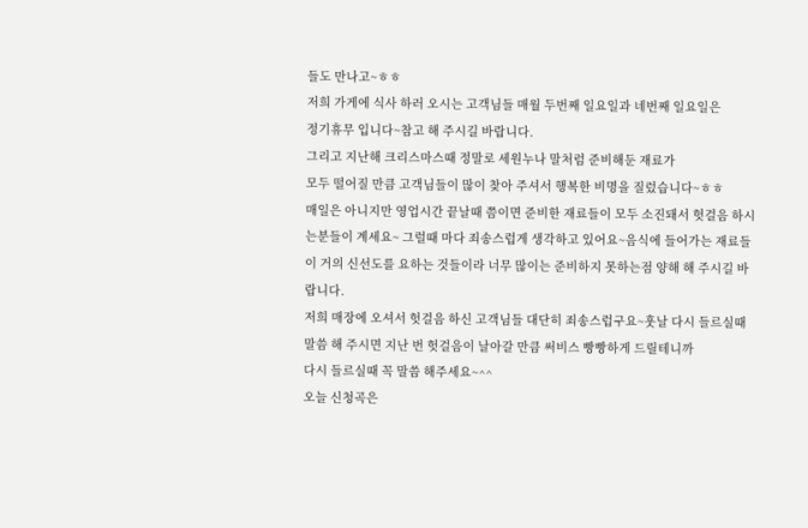들도 만나고~ㅎㅎ
저희 가게에 식사 하러 오시는 고객님들 매월 두번째 일요일과 네번째 일요일은
정기휴무 입니다~참고 해 주시길 바랍니다.
그리고 지난해 크리스마스때 정말로 세원누나 말처럼 준비해둔 재료가
모두 떨어질 만큼 고객님들이 많이 찾아 주셔서 행복한 비명을 질렀습니다~ㅎㅎ
매일은 아니지만 영업시간 끝날때 쯤이면 준비한 재료들이 모두 소진돼서 헛걸음 하시는분들이 계세요~ 그럴때 마다 죄송스럽게 생각하고 있어요~음식에 들어가는 재료들이 거의 신선도를 요하는 것들이라 너무 많이는 준비하지 못하는점 양해 해 주시길 바랍니다.
저희 매장에 오셔서 헛걸음 하신 고객님들 대단히 죄송스럽구요~훗날 다시 들르실때
말씀 해 주시면 지난 번 헛걸음이 날아갈 만큼 써비스 빵빵하게 드릴테니까
다시 들르실때 꼭 말씀 해주세요~^^
오늘 신청곡은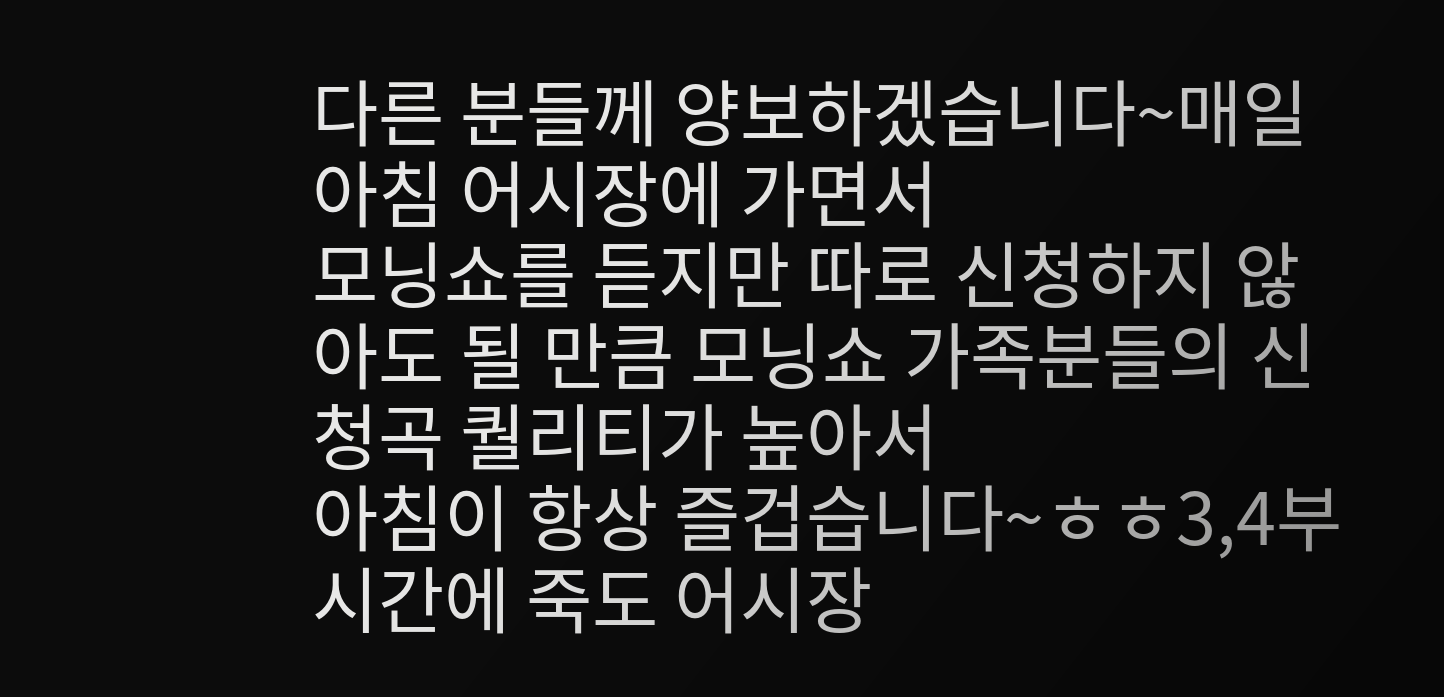다른 분들께 양보하겠습니다~매일아침 어시장에 가면서
모닝쇼를 듣지만 따로 신청하지 않아도 될 만큼 모닝쇼 가족분들의 신청곡 퀄리티가 높아서
아침이 항상 즐겁습니다~ㅎㅎ3,4부 시간에 죽도 어시장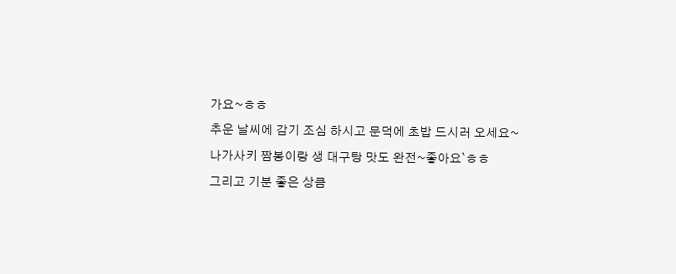가요~ㅎㅎ
추운 날씨에 감기 조심 하시고 문덕에 초밥 드시러 오세요~
나가사키 짬봉이랑 생 대구탕 맛도 완전~좋아요`ㅎㅎ
그리고 기분 좋은 상큼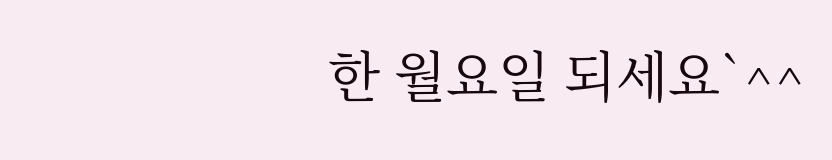한 월요일 되세요`^^